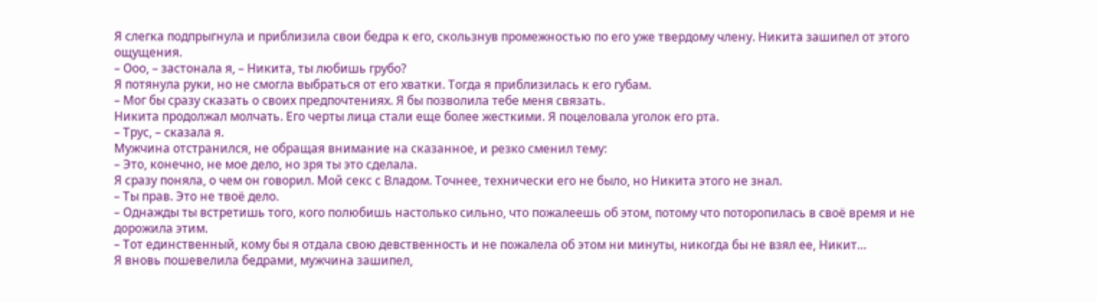Я слегка подпрыгнула и приблизила свои бедра к его, скользнув промежностью по его уже твердому члену. Никита зашипел от этого ощущения.
– Ооо, – застонала я, – Никита, ты любишь грубо?
Я потянула руки, но не смогла выбраться от его хватки. Тогда я приблизилась к его губам.
– Мог бы сразу сказать о своих предпочтениях. Я бы позволила тебе меня связать.
Никита продолжал молчать. Его черты лица стали еще более жесткими. Я поцеловала уголок его рта.
– Трус, – сказала я.
Мужчина отстранился, не обращая внимание на сказанное, и резко сменил тему:
– Это, конечно, не мое дело, но зря ты это сделала.
Я сразу поняла, о чем он говорил. Мой секс с Владом. Точнее, технически его не было, но Никита этого не знал.
– Ты прав. Это не твоё дело.
– Однажды ты встретишь того, кого полюбишь настолько сильно, что пожалеешь об этом, потому что поторопилась в своё время и не дорожила этим.
– Тот единственный, кому бы я отдала свою девственность и не пожалела об этом ни минуты, никогда бы не взял ее, Никит…
Я вновь пошевелила бедрами, мужчина зашипел,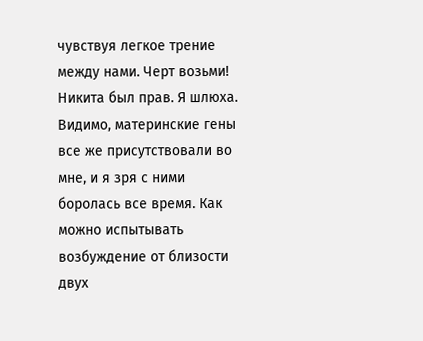чувствуя легкое трение между нами. Черт возьми! Никита был прав. Я шлюха. Видимо, материнские гены все же присутствовали во мне, и я зря с ними боролась все время. Как можно испытывать возбуждение от близости двух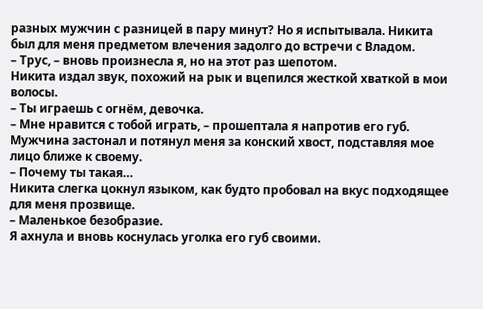разных мужчин с разницей в пару минут? Но я испытывала. Никита был для меня предметом влечения задолго до встречи с Владом.
– Трус, – вновь произнесла я, но на этот раз шепотом.
Никита издал звук, похожий на рык и вцепился жесткой хваткой в мои волосы.
– Ты играешь с огнём, девочка.
– Мне нравится с тобой играть, – прошептала я напротив его губ.
Мужчина застонал и потянул меня за конский хвост, подставляя мое лицо ближе к своему.
– Почему ты такая…
Никита слегка цокнул языком, как будто пробовал на вкус подходящее для меня прозвище.
– Маленькое безобразие.
Я ахнула и вновь коснулась уголка его губ своими.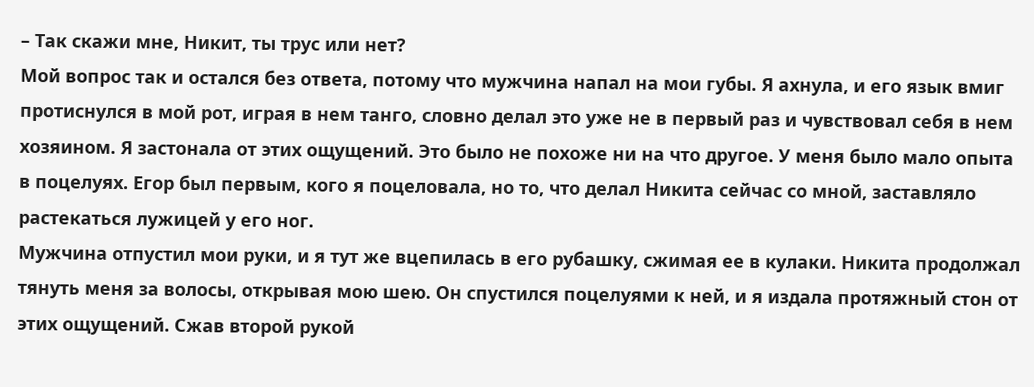– Так скажи мне, Никит, ты трус или нет?
Мой вопрос так и остался без ответа, потому что мужчина напал на мои губы. Я ахнула, и его язык вмиг протиснулся в мой рот, играя в нем танго, словно делал это уже не в первый раз и чувствовал себя в нем хозяином. Я застонала от этих ощущений. Это было не похоже ни на что другое. У меня было мало опыта в поцелуях. Егор был первым, кого я поцеловала, но то, что делал Никита сейчас со мной, заставляло растекаться лужицей у его ног.
Мужчина отпустил мои руки, и я тут же вцепилась в его рубашку, сжимая ее в кулаки. Никита продолжал тянуть меня за волосы, открывая мою шею. Он спустился поцелуями к ней, и я издала протяжный стон от этих ощущений. Сжав второй рукой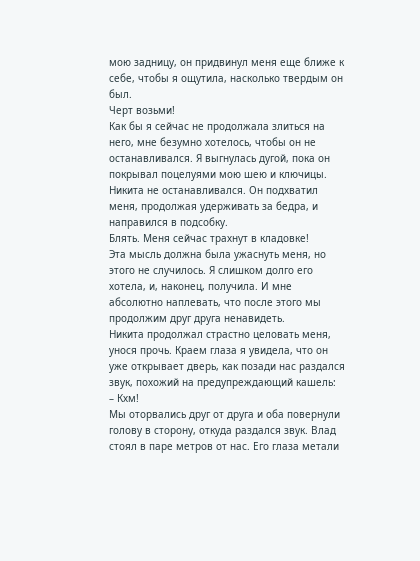мою задницу, он придвинул меня еще ближе к себе, чтобы я ощутила, насколько твердым он был.
Черт возьми!
Как бы я сейчас не продолжала злиться на него, мне безумно хотелось, чтобы он не останавливался. Я выгнулась дугой, пока он покрывал поцелуями мою шею и ключицы. Никита не останавливался. Он подхватил меня, продолжая удерживать за бедра, и направился в подсобку.
Блять. Меня сейчас трахнут в кладовке!
Эта мысль должна была ужаснуть меня, но этого не случилось. Я слишком долго его хотела, и, наконец, получила. И мне абсолютно наплевать, что после этого мы продолжим друг друга ненавидеть.
Никита продолжал страстно целовать меня, унося прочь. Краем глаза я увидела, что он уже открывает дверь, как позади нас раздался звук, похожий на предупреждающий кашель:
– Кхм!
Мы оторвались друг от друга и оба повернули голову в сторону, откуда раздался звук. Влад стоял в паре метров от нас. Его глаза метали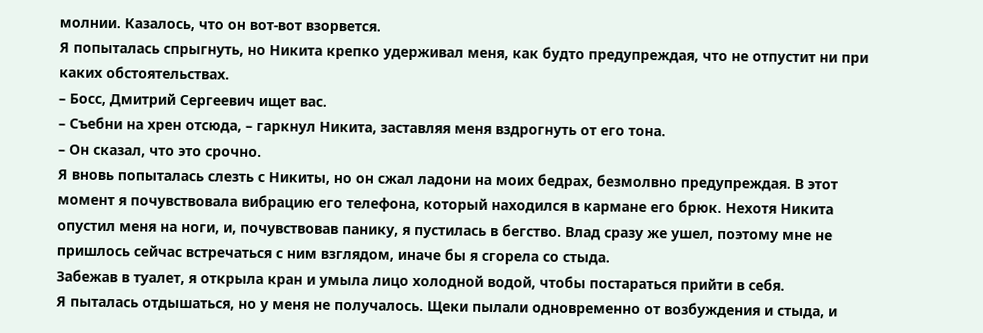молнии. Казалось, что он вот-вот взорвется.
Я попыталась спрыгнуть, но Никита крепко удерживал меня, как будто предупреждая, что не отпустит ни при каких обстоятельствах.
– Босс, Дмитрий Сергеевич ищет вас.
– Съебни на хрен отсюда, – гаркнул Никита, заставляя меня вздрогнуть от его тона.
– Он сказал, что это срочно.
Я вновь попыталась слезть с Никиты, но он сжал ладони на моих бедрах, безмолвно предупреждая. В этот момент я почувствовала вибрацию его телефона, который находился в кармане его брюк. Нехотя Никита опустил меня на ноги, и, почувствовав панику, я пустилась в бегство. Влад сразу же ушел, поэтому мне не пришлось сейчас встречаться с ним взглядом, иначе бы я сгорела со стыда.
Забежав в туалет, я открыла кран и умыла лицо холодной водой, чтобы постараться прийти в себя.
Я пыталась отдышаться, но у меня не получалось. Щеки пылали одновременно от возбуждения и стыда, и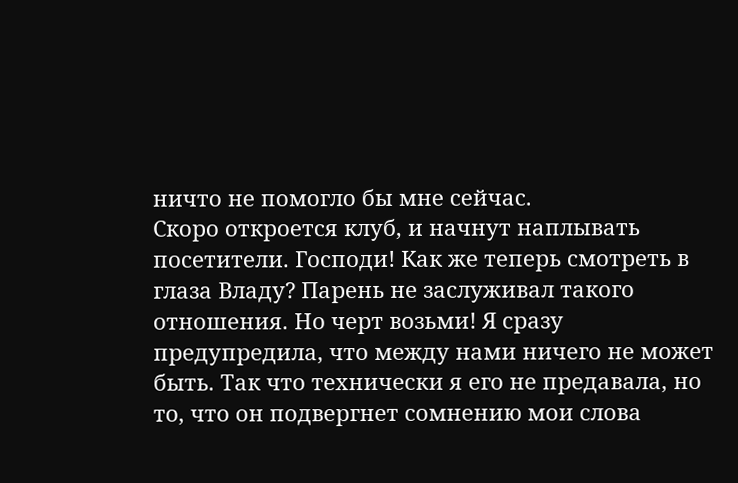ничто не помогло бы мне сейчас.
Скоро откроется клуб, и начнут наплывать посетители. Господи! Как же теперь смотреть в глаза Владу? Парень не заслуживал такого отношения. Но черт возьми! Я сразу предупредила, что между нами ничего не может быть. Так что технически я его не предавала, но то, что он подвергнет сомнению мои слова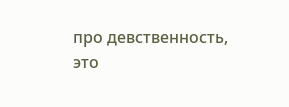про девственность, это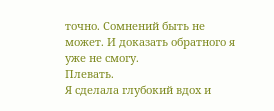точно. Сомнений быть не может. И доказать обратного я уже не смогу.
Плевать.
Я сделала глубокий вдох и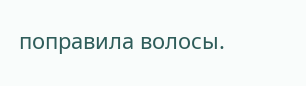поправила волосы.